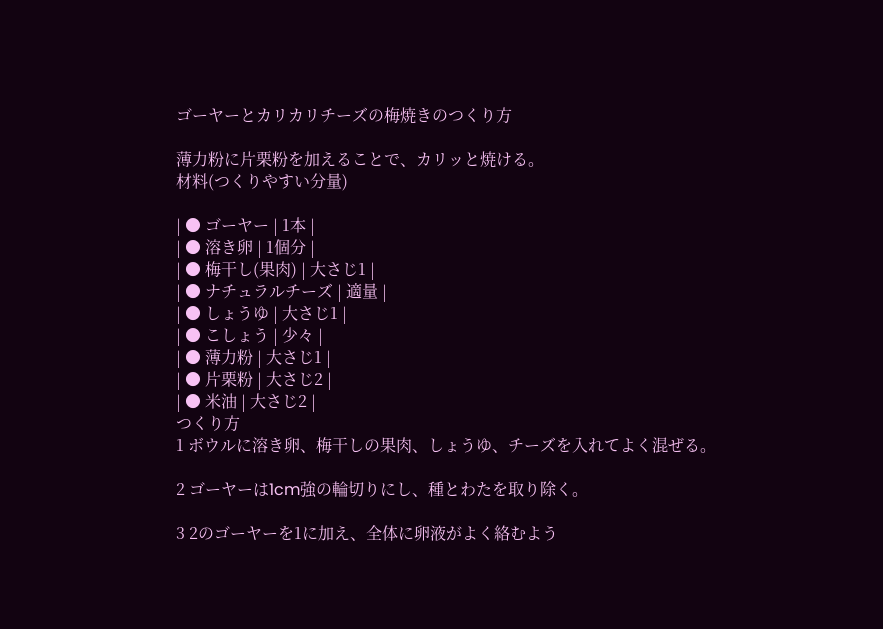ゴーヤーとカリカリチーズの梅焼きのつくり方

薄力粉に片栗粉を加えることで、カリッと焼ける。
材料(つくりやすい分量)

| ● ゴーヤー | 1本 |
| ● 溶き卵 | 1個分 |
| ● 梅干し(果肉) | 大さじ1 |
| ● ナチュラルチーズ | 適量 |
| ● しょうゆ | 大さじ1 |
| ● こしょう | 少々 |
| ● 薄力粉 | 大さじ1 |
| ● 片栗粉 | 大さじ2 |
| ● 米油 | 大さじ2 |
つくり方
1 ボウルに溶き卵、梅干しの果肉、しょうゆ、チーズを入れてよく混ぜる。

2 ゴーヤーは1cm強の輪切りにし、種とわたを取り除く。

3 2のゴーヤーを1に加え、全体に卵液がよく絡むよう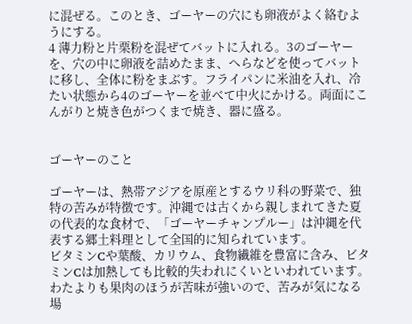に混ぜる。このとき、ゴーヤーの穴にも卵液がよく絡むようにする。
4 薄力粉と片栗粉を混ぜてバットに入れる。3のゴーヤーを、穴の中に卵液を詰めたまま、へらなどを使ってバットに移し、全体に粉をまぶす。フライパンに米油を入れ、冷たい状態から4のゴーヤーを並べて中火にかける。両面にこんがりと焼き色がつくまで焼き、器に盛る。


ゴーヤーのこと

ゴーヤーは、熱帯アジアを原産とするウリ科の野菜で、独特の苦みが特徴です。沖縄では古くから親しまれてきた夏の代表的な食材で、「ゴーヤーチャンプルー」は沖縄を代表する郷土料理として全国的に知られています。
ビタミンCや葉酸、カリウム、食物繊維を豊富に含み、ビタミンCは加熱しても比較的失われにくいといわれています。わたよりも果肉のほうが苦味が強いので、苦みが気になる場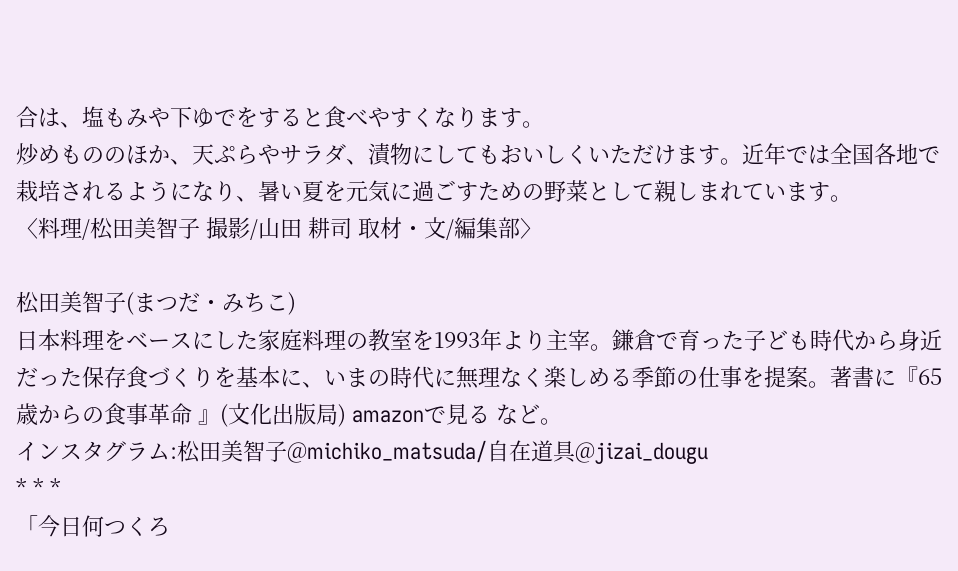合は、塩もみや下ゆでをすると食べやすくなります。
炒めもののほか、天ぷらやサラダ、漬物にしてもおいしくいただけます。近年では全国各地で栽培されるようになり、暑い夏を元気に過ごすための野菜として親しまれています。
〈料理/松田美智子 撮影/山田 耕司 取材・文/編集部〉

松田美智子(まつだ・みちこ)
日本料理をベースにした家庭料理の教室を1993年より主宰。鎌倉で育った子ども時代から身近だった保存食づくりを基本に、いまの時代に無理なく楽しめる季節の仕事を提案。著書に『65歳からの食事革命 』(文化出版局) amazonで見る など。
インスタグラム:松田美智子@michiko_matsuda/自在道具@jizai_dougu
* * *
「今日何つくろ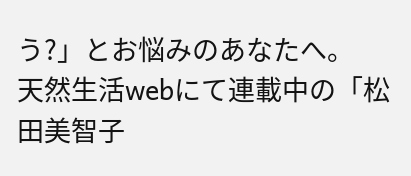う?」とお悩みのあなたへ。
天然生活webにて連載中の「松田美智子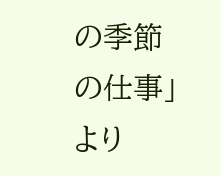の季節の仕事」より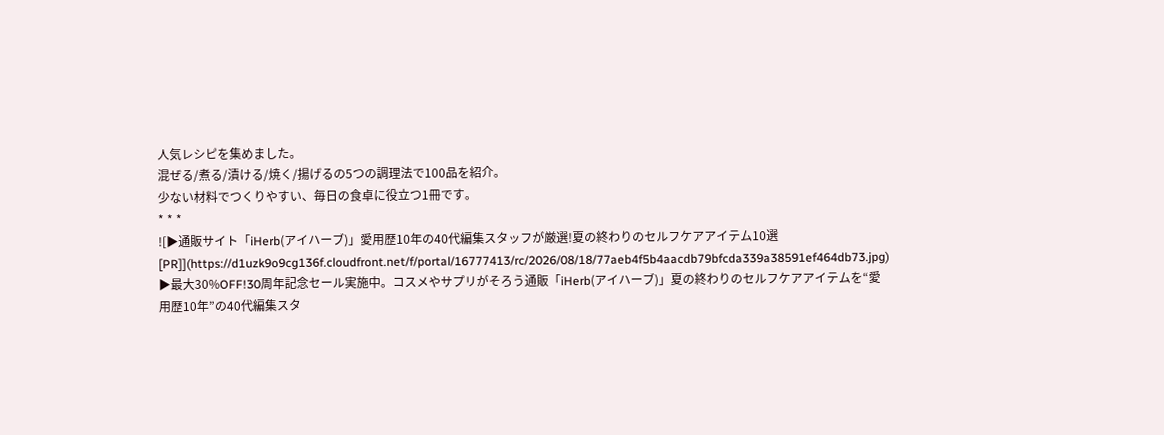人気レシピを集めました。
混ぜる/煮る/漬ける/焼く/揚げるの5つの調理法で100品を紹介。
少ない材料でつくりやすい、毎日の食卓に役立つ1冊です。
* * *
![▶通販サイト「iHerb(アイハーブ)」愛用歴10年の40代編集スタッフが厳選!夏の終わりのセルフケアアイテム10選[PR]](https://d1uzk9o9cg136f.cloudfront.net/f/portal/16777413/rc/2026/08/18/77aeb4f5b4aacdb79bfcda339a38591ef464db73.jpg)
▶最大30%OFF!30周年記念セール実施中。コスメやサプリがそろう通販「iHerb(アイハーブ)」夏の終わりのセルフケアアイテムを“愛用歴10年”の40代編集スタ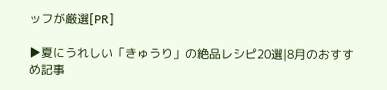ッフが厳選[PR]

▶夏にうれしい「きゅうり」の絶品レシピ20選|8月のおすすめ記事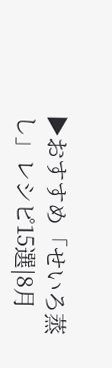▶おすすめ「せいろ蒸し」レシピ15選|8月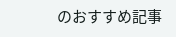のおすすめ記事